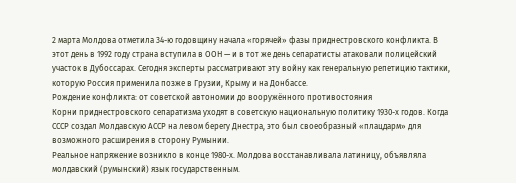2 марта Молдова отметила 34-ю годовщину начала «горячей» фазы приднестровского конфликта. В этот день в 1992 году страна вступила в ООН — и в тот же день сепаратисты атаковали полицейский участок в Дубоссарах. Сегодня эксперты рассматривают эту войну как генеральную репетицию тактики, которую Россия применила позже в Грузии, Крыму и на Донбассе.
Рождение конфликта: от советской автономии до вооружённого противостояния
Корни приднестровского сепаратизма уходят в советскую национальную политику 1930-х годов. Когда СССР создал Молдавскую АССР на левом берегу Днестра, это был своеобразный «плацдарм» для возможного расширения в сторону Румынии.
Реальное напряжение возникло в конце 1980-х. Молдова восстанавливала латиницу, объявляла молдавский (румынский) язык государственным.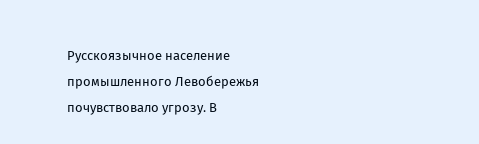Русскоязычное население промышленного Левобережья почувствовало угрозу. В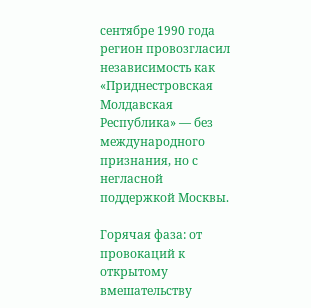сентябре 1990 года регион провозгласил независимость как «Приднестровская Молдавская Республика» — без международного признания, но с негласной поддержкой Москвы.

Горячая фаза: от провокаций к открытому вмешательству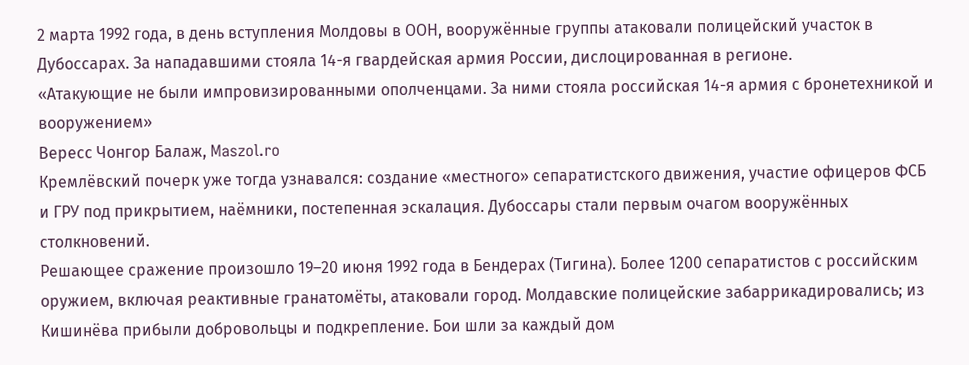2 марта 1992 года, в день вступления Молдовы в ООН, вооружённые группы атаковали полицейский участок в Дубоссарах. За нападавшими стояла 14-я гвардейская армия России, дислоцированная в регионе.
«Атакующие не были импровизированными ополченцами. За ними стояла российская 14-я армия с бронетехникой и вооружением»
Вересс Чонгор Балаж, Maszol.ro
Кремлёвский почерк уже тогда узнавался: создание «местного» сепаратистского движения, участие офицеров ФСБ и ГРУ под прикрытием, наёмники, постепенная эскалация. Дубоссары стали первым очагом вооружённых столкновений.
Решающее сражение произошло 19–20 июня 1992 года в Бендерах (Тигина). Более 1200 сепаратистов с российским оружием, включая реактивные гранатомёты, атаковали город. Молдавские полицейские забаррикадировались; из Кишинёва прибыли добровольцы и подкрепление. Бои шли за каждый дом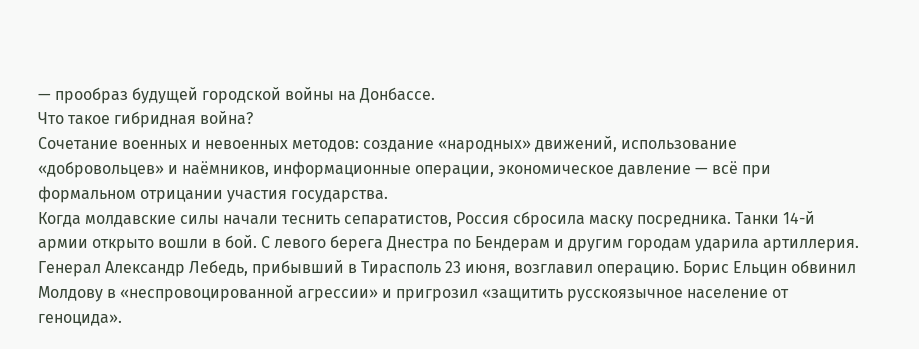— прообраз будущей городской войны на Донбассе.
Что такое гибридная война?
Сочетание военных и невоенных методов: создание «народных» движений, использование «добровольцев» и наёмников, информационные операции, экономическое давление — всё при формальном отрицании участия государства.
Когда молдавские силы начали теснить сепаратистов, Россия сбросила маску посредника. Танки 14-й армии открыто вошли в бой. С левого берега Днестра по Бендерам и другим городам ударила артиллерия. Генерал Александр Лебедь, прибывший в Тирасполь 23 июня, возглавил операцию. Борис Ельцин обвинил Молдову в «неспровоцированной агрессии» и пригрозил «защитить русскоязычное население от геноцида».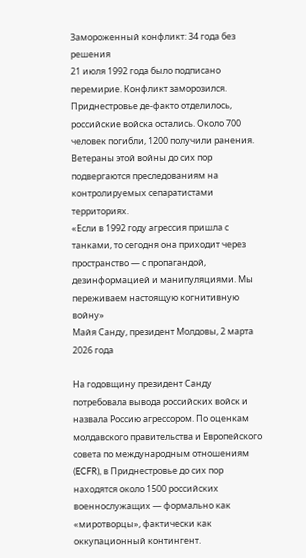Замороженный конфликт: 34 года без решения
21 июля 1992 года было подписано перемирие. Конфликт заморозился. Приднестровье де-факто отделилось, российские войска остались. Около 700 человек погибли, 1200 получили ранения. Ветераны этой войны до сих пор подвергаются преследованиям на контролируемых сепаратистами территориях.
«Если в 1992 году агрессия пришла с танками, то сегодня она приходит через пространство — с пропагандой, дезинформацией и манипуляциями. Мы переживаем настоящую когнитивную войну»
Майя Санду, президент Молдовы, 2 марта 2026 года

На годовщину президент Санду потребовала вывода российских войск и назвала Россию агрессором. По оценкам молдавского правительства и Европейского совета по международным отношениям (ECFR), в Приднестровье до сих пор находятся около 1500 российских военнослужащих — формально как «миротворцы», фактически как оккупационный контингент.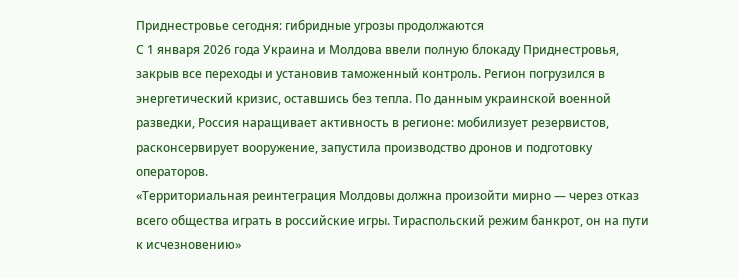Приднестровье сегодня: гибридные угрозы продолжаются
С 1 января 2026 года Украина и Молдова ввели полную блокаду Приднестровья, закрыв все переходы и установив таможенный контроль. Регион погрузился в энергетический кризис, оставшись без тепла. По данным украинской военной разведки, Россия наращивает активность в регионе: мобилизует резервистов, расконсервирует вооружение, запустила производство дронов и подготовку операторов.
«Территориальная реинтеграция Молдовы должна произойти мирно — через отказ всего общества играть в российские игры. Тираспольский режим банкрот, он на пути к исчезновению»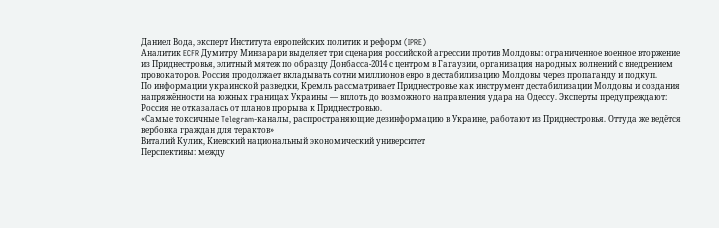Даниел Вода, эксперт Института европейских политик и реформ (IPRE)
Аналитик ECFR Думитру Минзарари выделяет три сценария российской агрессии против Молдовы: ограниченное военное вторжение из Приднестровья, элитный мятеж по образцу Донбасса-2014 с центром в Гагаузии, организация народных волнений с внедрением провокаторов. Россия продолжает вкладывать сотни миллионов евро в дестабилизацию Молдовы через пропаганду и подкуп.
По информации украинской разведки, Кремль рассматривает Приднестровье как инструмент дестабилизации Молдовы и создания напряжённости на южных границах Украины — вплоть до возможного направления удара на Одессу. Эксперты предупреждают: Россия не отказалась от планов прорыва к Приднестровью.
«Самые токсичные Telegram-каналы, распространяющие дезинформацию в Украине, работают из Приднестровья. Оттуда же ведётся вербовка граждан для терактов»
Виталий Кулик, Киевский национальный экономический университет
Перспективы: между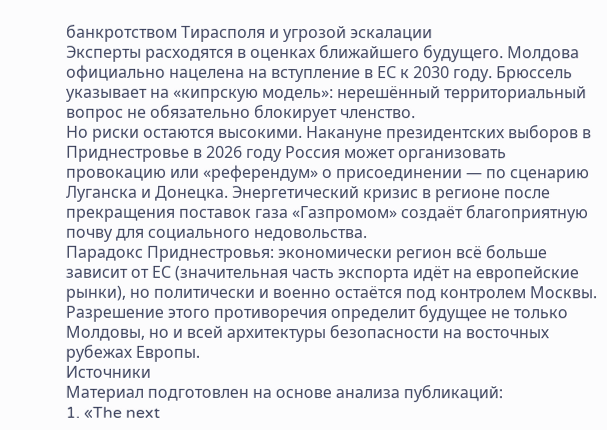банкротством Тирасполя и угрозой эскалации
Эксперты расходятся в оценках ближайшего будущего. Молдова официально нацелена на вступление в ЕС к 2030 году. Брюссель указывает на «кипрскую модель»: нерешённый территориальный вопрос не обязательно блокирует членство.
Но риски остаются высокими. Накануне президентских выборов в Приднестровье в 2026 году Россия может организовать провокацию или «референдум» о присоединении — по сценарию Луганска и Донецка. Энергетический кризис в регионе после прекращения поставок газа «Газпромом» создаёт благоприятную почву для социального недовольства.
Парадокс Приднестровья: экономически регион всё больше зависит от ЕС (значительная часть экспорта идёт на европейские рынки), но политически и военно остаётся под контролем Москвы. Разрешение этого противоречия определит будущее не только Молдовы, но и всей архитектуры безопасности на восточных рубежах Европы.
Источники
Материал подготовлен на основе анализа публикаций:
1. «The next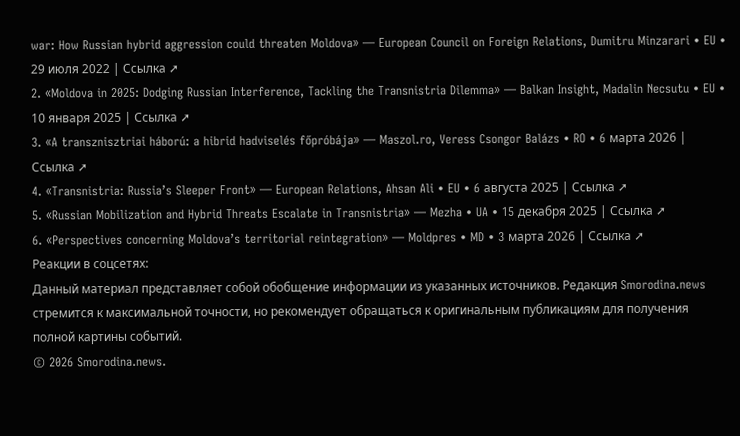war: How Russian hybrid aggression could threaten Moldova» — European Council on Foreign Relations, Dumitru Minzarari • EU • 29 июля 2022 | Ссылка ➚
2. «Moldova in 2025: Dodging Russian Interference, Tackling the Transnistria Dilemma» — Balkan Insight, Madalin Necsutu • EU • 10 января 2025 | Ссылка ➚
3. «A transznisztriai háború: a hibrid hadviselés főpróbája» — Maszol.ro, Veress Csongor Balázs • RO • 6 марта 2026 | Ссылка ➚
4. «Transnistria: Russia’s Sleeper Front» — European Relations, Ahsan Ali • EU • 6 августа 2025 | Ссылка ➚
5. «Russian Mobilization and Hybrid Threats Escalate in Transnistria» — Mezha • UA • 15 декабря 2025 | Ссылка ➚
6. «Perspectives concerning Moldova’s territorial reintegration» — Moldpres • MD • 3 марта 2026 | Ссылка ➚
Реакции в соцсетях:
Данный материал представляет собой обобщение информации из указанных источников. Редакция Smorodina.news стремится к максимальной точности, но рекомендует обращаться к оригинальным публикациям для получения полной картины событий.
© 2026 Smorodina.news.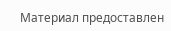Материал предоставлен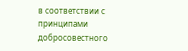в соответствии с принципами добросовестного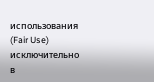использования (Fair Use) исключительно в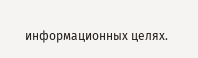информационных целях.